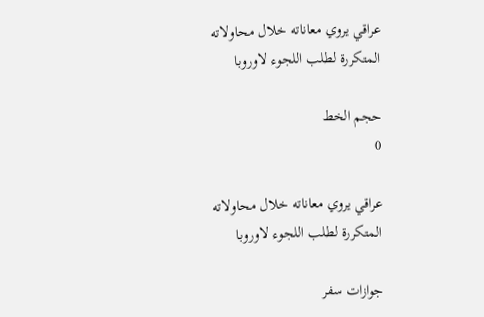عراقي يروي معاناته خلال محاولاته المتكررة لطلب اللجوء لاوروبا

حجم الخط
0

عراقي يروي معاناته خلال محاولاته المتكررة لطلب اللجوء لاوروبا

جوازات سفر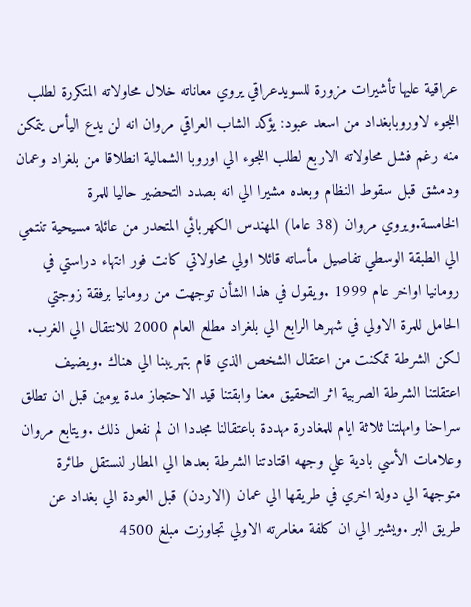عراقية عليها تأشيرات مزورة للسويدعراقي يروي معاناته خلال محاولاته المتكررة لطلب اللجوء لاوروبابغداد من اسعد عبود: يؤكد الشاب العراقي مروان انه لن يدع اليأس يتمكن منه رغم فشل محاولاته الاربع لطلب اللجوء الي اوروبا الشمالية انطلاقا من بلغراد وعمان ودمشق قبل سقوط النظام وبعده مشيرا الي انه بصدد التحضير حاليا للمرة الخامسة.ويروي مروان (38 عاما) المهندس الكهربائي المتحدر من عائلة مسيحية تنتمي الي الطبقة الوسطي تفاصيل مأساته قائلا اولي محاولاتي كانت فور انتهاء دراستي في رومانيا اواخر عام 1999 .ويقول في هذا الشأن توجهت من رومانيا برفقة زوجتي الحامل للمرة الاولي في شهرها الرابع الي بلغراد مطلع العام 2000 للانتقال الي الغرب. لكن الشرطة تمكنت من اعتقال الشخص الذي قام بتهريبنا الي هناك .ويضيف اعتقلتنا الشرطة الصربية اثر التحقيق معنا وابقتنا قيد الاحتجاز مدة يومين قبل ان تطلق سراحنا وامهلتنا ثلاثة ايام للمغادرة مهددة باعتقالنا مجددا ان لم نفعل ذلك .ويتابع مروان وعلامات الأسي بادية علي وجهه اقتادتنا الشرطة بعدها الي المطار لنستقل طائرة متوجهة الي دولة اخري في طريقها الي عمان (الاردن) قبل العودة الي بغداد عن طريق البر .ويشير الي ان كلفة مغامرته الاولي تجاوزت مبلغ 4500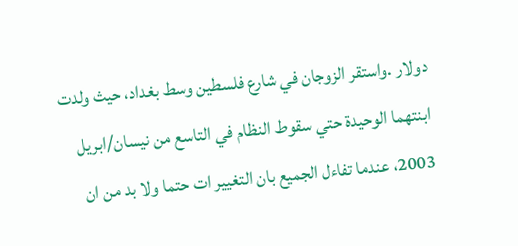دولار .واستقر الزوجان في شارع فلسطين وسط بغداد، حيث ولدت ابنتهما الوحيدة حتي سقوط النظام في التاسع من نيسان/ابريل 2003، عندما تفاءل الجميع بان التغيير ات حتما ولا بد من ان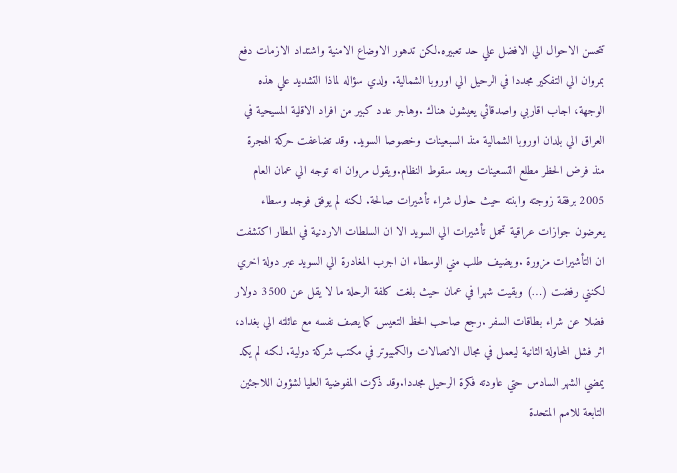تتحسن الاحوال الي الافضل علي حد تعبيره.لكن تدهور الاوضاع الامنية واشتداد الازمات دفع بمروان الي التفكير مجددا في الرحيل الي اوروبا الشمالية. ولدي سؤاله لماذا التشديد علي هذه الوجهة، اجاب اقاربي واصدقائي يعيشون هناك .وهاجر عدد كبير من افراد الاقلية المسيحية في العراق الي بلدان اوروبا الشمالية منذ السبعينات وخصوصا السويد. وقد تضاعفت حركة الهجرة منذ فرض الحظر مطلع التسعينات وبعد سقوط النظام.ويقول مروان انه توجه الي عمان العام 2005 برفقة زوجته وابنته حيث حاول شراء تأشيرات صالحة. لكنه لم يوفق فوجد وسطاء يعرضون جوازات عراقية تحمل تأشيرات الي السويد الا ان السلطات الاردنية في المطار اكتشفت ان التأشيرات مزورة .ويضيف طلب مني الوسطاء ان اجرب المغادرة الي السويد عبر دولة اخري لكنني رفضت (…) وبقيت شهرا في عمان حيث بلغت كلفة الرحلة ما لا يقل عن 3500 دولار فضلا عن شراء بطاقات السفر .رجع صاحب الحظ التعيس كما يصف نفسه مع عائلته الي بغداد، اثر فشل المحاولة الثانية ليعمل في مجال الاتصالات والكمبيوتر في مكتب شركة دولية. لكنه لم يكد يمضي الشهر السادس حتي عاودته فكرة الرحيل مجددا.وقد ذكرت المفوضية العليا لشؤون اللاجئين التابعة للامم المتحدة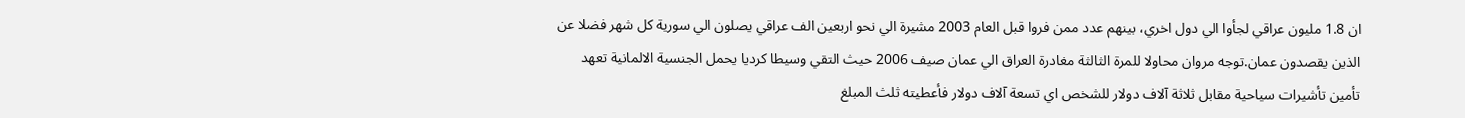ان 1.8 مليون عراقي لجأوا الي دول اخري، بينهم عدد ممن فروا قبل العام 2003 مشيرة الي نحو اربعين الف عراقي يصلون الي سورية كل شهر فضلا عن الذين يقصدون عمان.توجه مروان محاولا للمرة الثالثة مغادرة العراق الي عمان صيف 2006 حيث التقي وسيطا كرديا يحمل الجنسية الالمانية تعهد تأمين تأشيرات سياحية مقابل ثلاثة آلاف دولار للشخص اي تسعة آلاف دولار فأعطيته ثلث المبلغ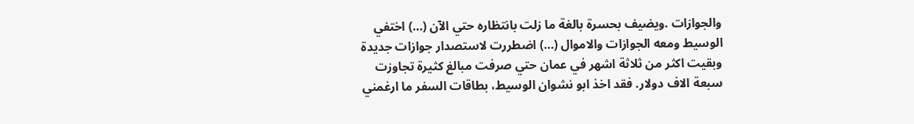والجوازات .ويضيف بحسرة بالغة ما زلت بانتظاره حتي الآن (…) اختفي الوسيط ومعه الجوازات والاموال (…) اضطررت لاستصدار جوازات جديدة وبقيت اكثر من ثلاثة اشهر في عمان حتي صرفت مبالغ كثيرة تجاوزت سبعة الاف دولار. فقد اخذ ابو نشوان الوسيط، بطاقات السفر ما ارغمني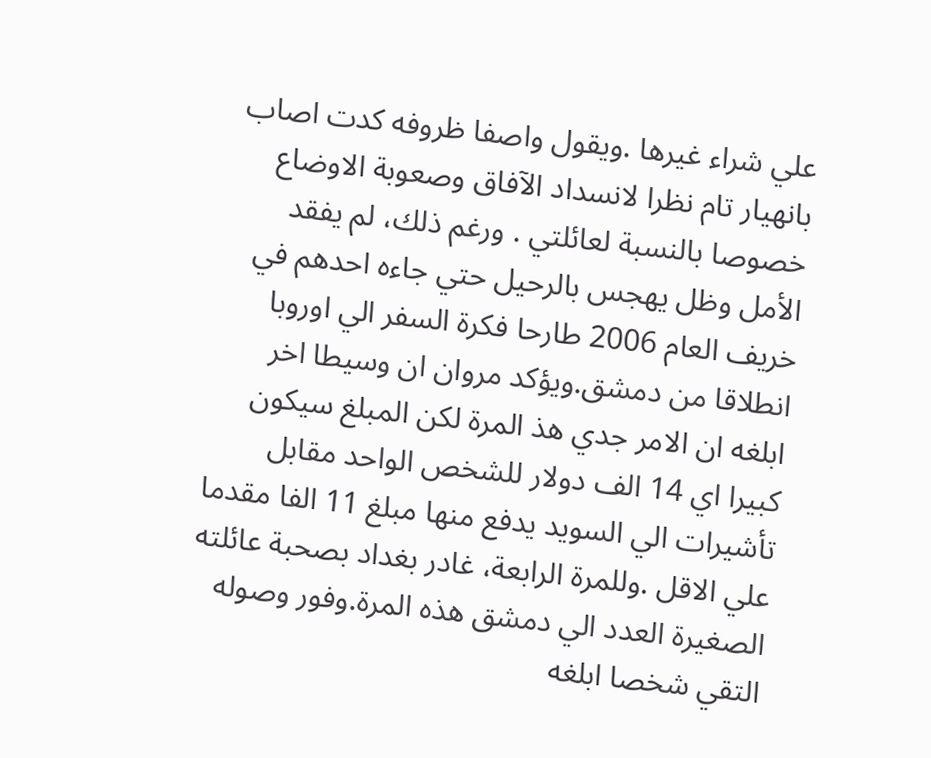علي شراء غيرها .ويقول واصفا ظروفه كدت اصاب بانهيار تام نظرا لانسداد الآفاق وصعوبة الاوضاع خصوصا بالنسبة لعائلتي . ورغم ذلك، لم يفقد الأمل وظل يهجس بالرحيل حتي جاءه احدهم في خريف العام 2006 طارحا فكرة السفر الي اوروبا انطلاقا من دمشق.ويؤكد مروان ان وسيطا اخر ابلغه ان الامر جدي هذ المرة لكن المبلغ سيكون كبيرا اي 14 الف دولار للشخص الواحد مقابل تأشيرات الي السويد يدفع منها مبلغ 11 الفا مقدما علي الاقل .وللمرة الرابعة، غادر بغداد بصحبة عائلته الصغيرة العدد الي دمشق هذه المرة.وفور وصوله التقي شخصا ابلغه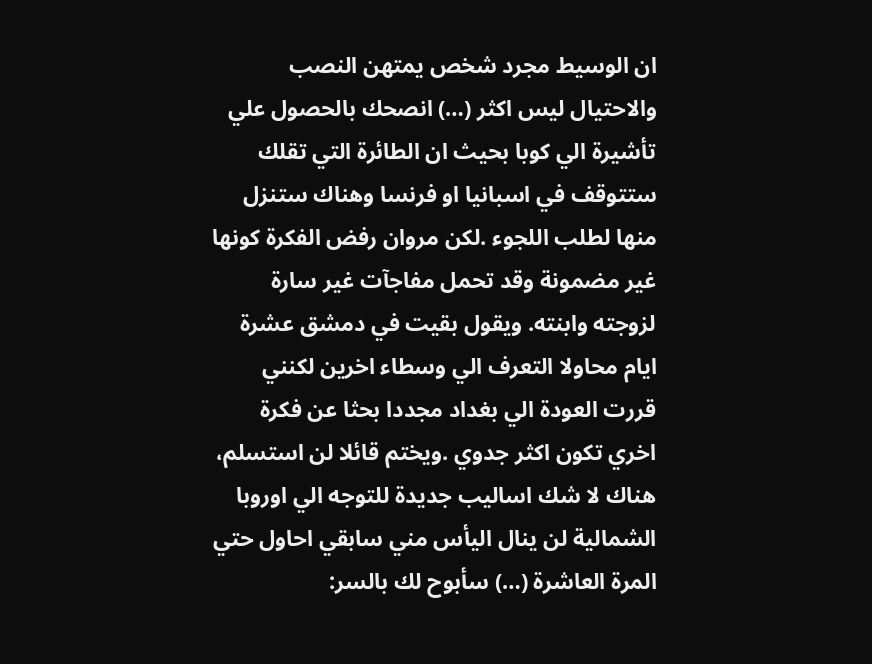ان الوسيط مجرد شخص يمتهن النصب والاحتيال ليس اكثر (…) انصحك بالحصول علي تأشيرة الي كوبا بحيث ان الطائرة التي تقلك ستتوقف في اسبانيا او فرنسا وهناك ستنزل منها لطلب اللجوء .لكن مروان رفض الفكرة كونها غير مضمونة وقد تحمل مفاجآت غير سارة لزوجته وابنته. ويقول بقيت في دمشق عشرة ايام محاولا التعرف الي وسطاء اخرين لكنني قررت العودة الي بغداد مجددا بحثا عن فكرة اخري تكون اكثر جدوي .ويختم قائلا لن استسلم، هناك لا شك اساليب جديدة للتوجه الي اوروبا الشمالية لن ينال اليأس مني سابقي احاول حتي المرة العاشرة (…) سأبوح لك بالسر: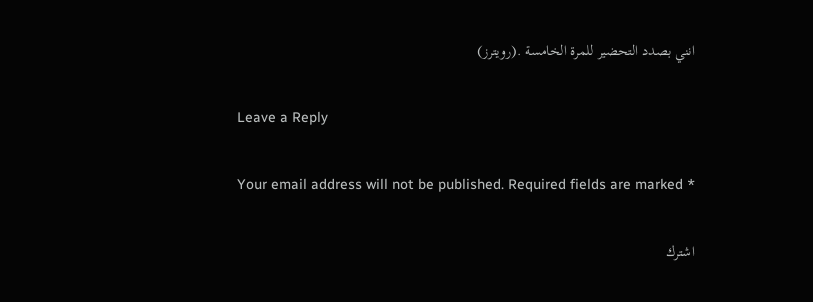انني بصدد التحضير للمرة الخامسة .(رويترز)

Leave a Reply

Your email address will not be published. Required fields are marked *

اشترك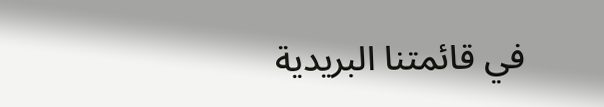في قائمتنا البريدية